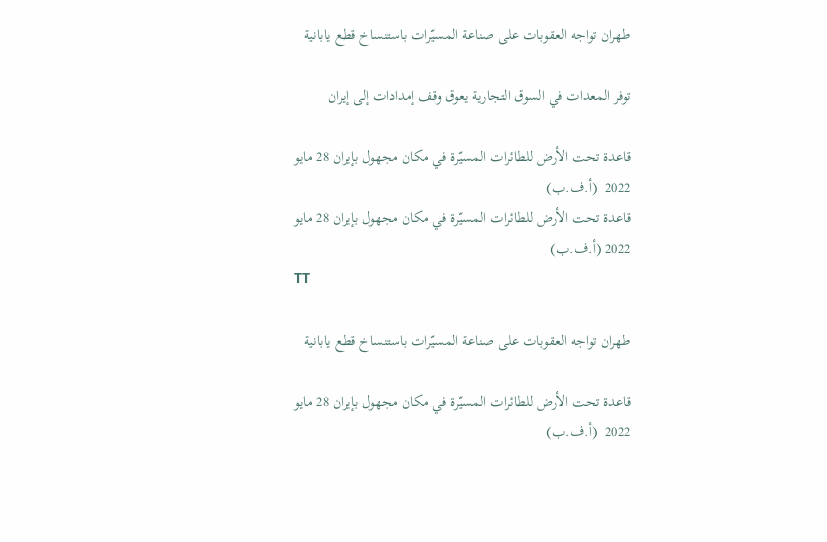طهران تواجه العقوبات على صناعة المسيّرات باستنساخ قطع يابانية

توفر المعدات في السوق التجارية يعوق وقف إمدادات إلى إيران

قاعدة تحت الأرض للطائرات المسيّرة في مكان مجهول بإيران 28 مايو 2022  (أ.ف.ب)
قاعدة تحت الأرض للطائرات المسيّرة في مكان مجهول بإيران 28 مايو 2022 (أ.ف.ب)
TT

طهران تواجه العقوبات على صناعة المسيّرات باستنساخ قطع يابانية

قاعدة تحت الأرض للطائرات المسيّرة في مكان مجهول بإيران 28 مايو 2022  (أ.ف.ب)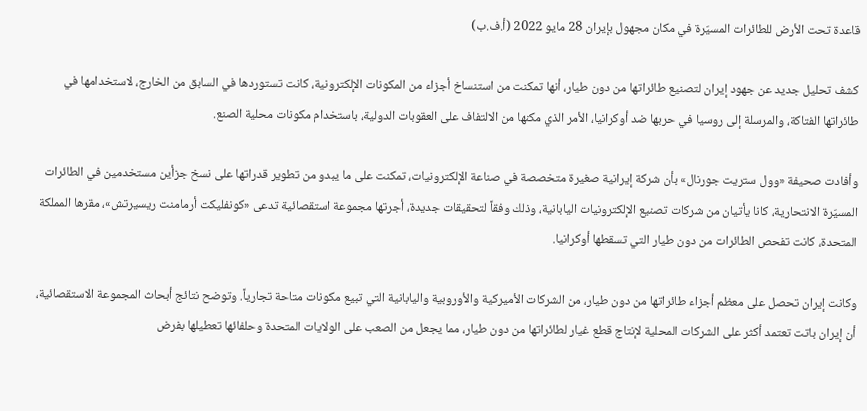قاعدة تحت الأرض للطائرات المسيّرة في مكان مجهول بإيران 28 مايو 2022 (أ.ف.ب)

كشف تحليل جديد عن جهود إيران لتصنيع طائراتها من دون طيار، أنها تمكنت من استنساخ أجزاء من المكونات الإلكترونية، كانت تستوردها في السابق من الخارج، لاستخدامها في طائراتها الفتاكة، والمرسلة إلى روسيا في حربها ضد أوكرانيا، الأمر الذي مكنها من الالتفاف على العقوبات الدولية، باستخدام مكونات محلية الصنع.

وأفادت صحيفة «وول ستريت جورنال» بأن شركة إيرانية صغيرة متخصصة في صناعة الإلكترونيات، تمكنت على ما يبدو من تطوير قدراتها على نسخ جزأين مستخدمين في الطائرات المسيّرة الانتحارية، كانا يأتيان من شركات تصنيع الإلكترونيات اليابانية، وذلك وفقاً لتحقيقات جديدة، أجرتها مجموعة استقصائية تدعى «كونفليكت أرمامنت ريسيرتش»، مقرها المملكة المتحدة، كانت تفحص الطائرات من دون طيار التي تسقطها أوكرانيا.

وكانت إيران تحصل على معظم أجزاء طائراتها من دون طيار، من الشركات الأميركية والأوروبية واليابانية التي تبيع مكونات متاحة تجارياً. وتوضح نتائج أبحاث المجموعة الاستقصائية، أن إيران باتت تعتمد أكثر على الشركات المحلية لإنتاج قطع غيار لطائراتها من دون طيار، مما يجعل من الصعب على الولايات المتحدة وحلفائها تعطيلها بفرض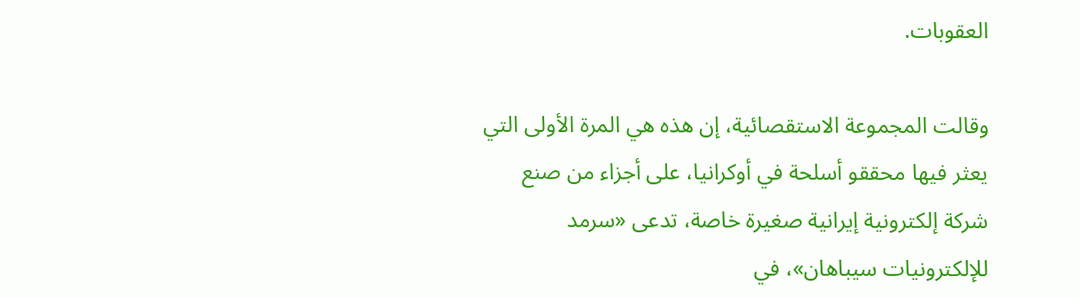العقوبات.

وقالت المجموعة الاستقصائية، إن هذه هي المرة الأولى التي يعثر فيها محققو أسلحة في أوكرانيا، على أجزاء من صنع شركة إلكترونية إيرانية صغيرة خاصة، تدعى «سرمد للإلكترونيات سيباهان»، في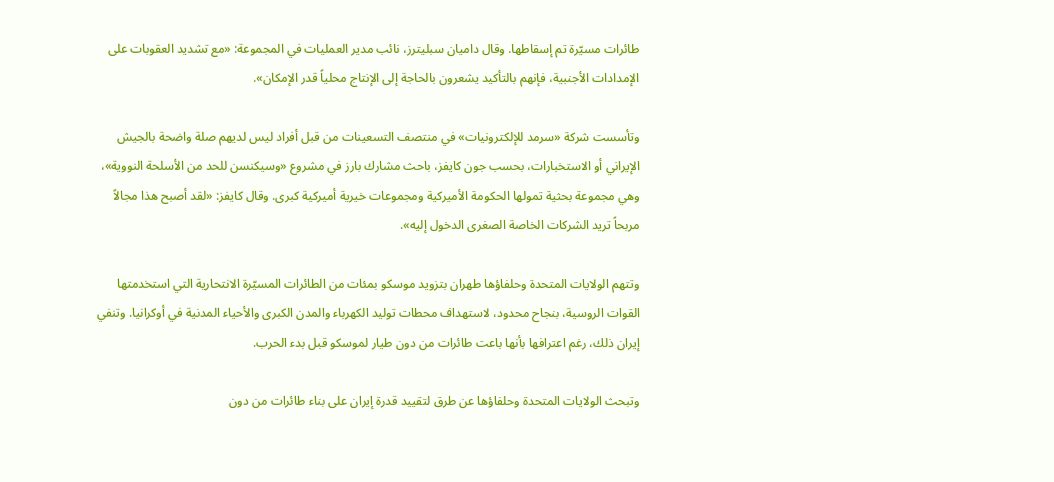طائرات مسيّرة تم إسقاطها. وقال داميان سبليترز، نائب مدير العمليات في المجموعة: «مع تشديد العقوبات على الإمدادات الأجنبية، فإنهم بالتأكيد يشعرون بالحاجة إلى الإنتاج محلياً قدر الإمكان».

وتأسست شركة «سرمد للإلكترونيات» في منتصف التسعينات من قبل أفراد ليس لديهم صلة واضحة بالجيش الإيراني أو الاستخبارات، بحسب جون كايفز، باحث مشارك بارز في مشروع «وسيكنسن للحد من الأسلحة النووية»، وهي مجموعة بحثية تمولها الحكومة الأميركية ومجموعات خيرية أميركية كبرى. وقال كايفز: «لقد أصبح هذا مجالاً مربحاً تريد الشركات الخاصة الصغرى الدخول إليه».

وتتهم الولايات المتحدة وحلفاؤها طهران بتزويد موسكو بمئات من الطائرات المسيّرة الانتحارية التي استخدمتها القوات الروسية، بنجاح محدود، لاستهداف محطات توليد الكهرباء والمدن الكبرى والأحياء المدنية في أوكرانيا. وتنفي إيران ذلك، رغم اعترافها بأنها باعت طائرات من دون طيار لموسكو قبل بدء الحرب.

وتبحث الولايات المتحدة وحلفاؤها عن طرق لتقييد قدرة إيران على بناء طائرات من دون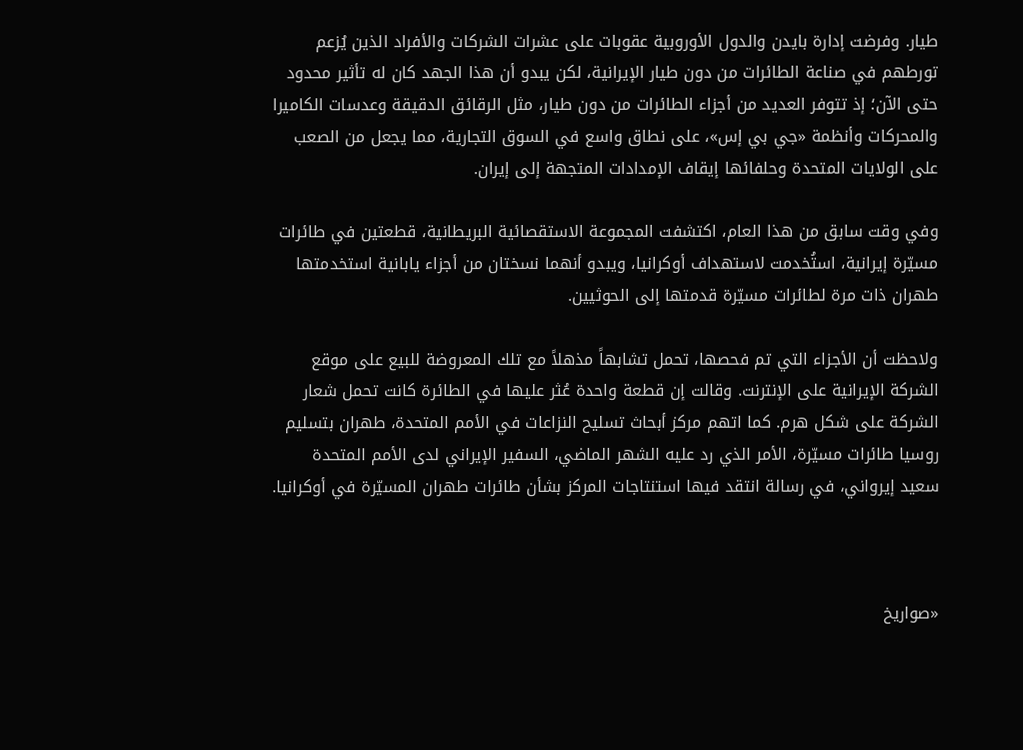طيار. وفرضت إدارة بايدن والدول الأوروبية عقوبات على عشرات الشركات والأفراد الذين يُزعم تورطهم في صناعة الطائرات من دون طيار الإيرانية، لكن يبدو أن هذا الجهد كان له تأثير محدود حتى الآن؛ إذ تتوفر العديد من أجزاء الطائرات من دون طيار، مثل الرقائق الدقيقة وعدسات الكاميرا والمحركات وأنظمة «جي بي إس»، على نطاق واسع في السوق التجارية، مما يجعل من الصعب على الولايات المتحدة وحلفائها إيقاف الإمدادات المتجهة إلى إيران.

وفي وقت سابق من هذا العام، اكتشفت المجموعة الاستقصائية البريطانية، قطعتين في طائرات مسيّرة إيرانية، استُخدمت لاستهداف أوكرانيا، ويبدو أنهما نسختان من أجزاء يابانية استخدمتها طهران ذات مرة لطائرات مسيّرة قدمتها إلى الحوثيين.

ولاحظت أن الأجزاء التي تم فحصها، تحمل تشابهاً مذهلاً مع تلك المعروضة للبيع على موقع الشركة الإيرانية على الإنترنت. وقالت إن قطعة واحدة عُثر عليها في الطائرة كانت تحمل شعار الشركة على شكل هرم. كما اتهم مركز أبحاث تسليح النزاعات في الأمم المتحدة، طهران بتسليم روسيا طائرات مسيّرة، الأمر الذي رد عليه الشهر الماضي، السفير الإيراني لدى الأمم المتحدة سعيد إيرواني، في رسالة انتقد فيها استنتاجات المركز بشأن طائرات طهران المسيّرة في أوكرانيا.



«صواريخ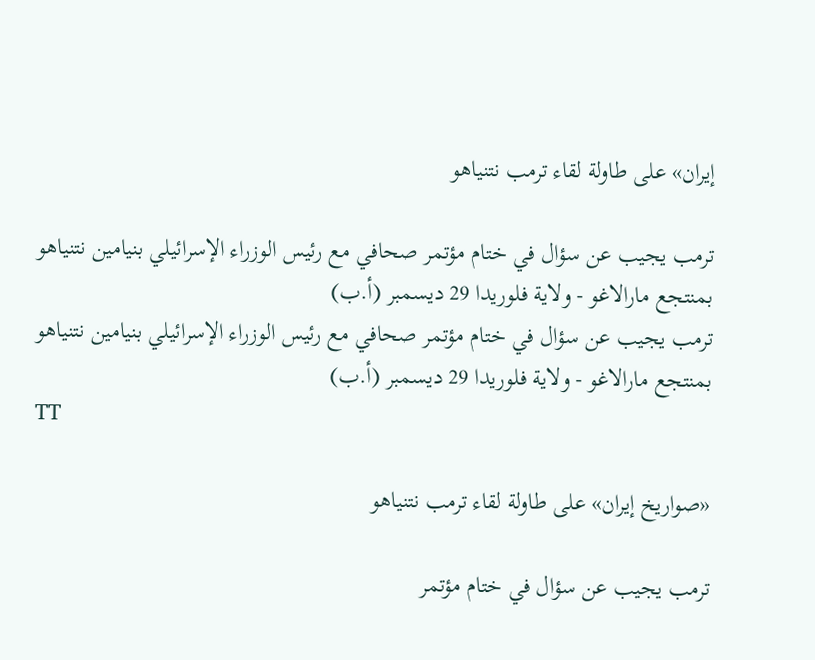إيران» على طاولة لقاء ترمب نتنياهو

ترمب يجيب عن سؤال في ختام مؤتمر صحافي مع رئيس الوزراء الإسرائيلي بنيامين نتنياهو بمنتجع مارالاغو - ولاية فلوريدا 29 ديسمبر (أ.ب)
ترمب يجيب عن سؤال في ختام مؤتمر صحافي مع رئيس الوزراء الإسرائيلي بنيامين نتنياهو بمنتجع مارالاغو - ولاية فلوريدا 29 ديسمبر (أ.ب)
TT

«صواريخ إيران» على طاولة لقاء ترمب نتنياهو

ترمب يجيب عن سؤال في ختام مؤتمر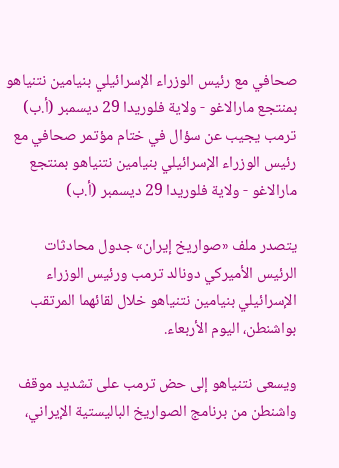صحافي مع رئيس الوزراء الإسرائيلي بنيامين نتنياهو بمنتجع مارالاغو - ولاية فلوريدا 29 ديسمبر (أ.ب)
ترمب يجيب عن سؤال في ختام مؤتمر صحافي مع رئيس الوزراء الإسرائيلي بنيامين نتنياهو بمنتجع مارالاغو - ولاية فلوريدا 29 ديسمبر (أ.ب)

يتصدر ملف «صواريخ إيران» جدول محادثات الرئيس الأميركي دونالد ترمب ورئيس الوزراء الإسرائيلي بنيامين نتنياهو خلال لقائهما المرتقب بواشنطن، اليوم الأربعاء.

ويسعى نتنياهو إلى حض ترمب على تشديد موقف واشنطن من برنامج الصواريخ الباليستية الإيراني،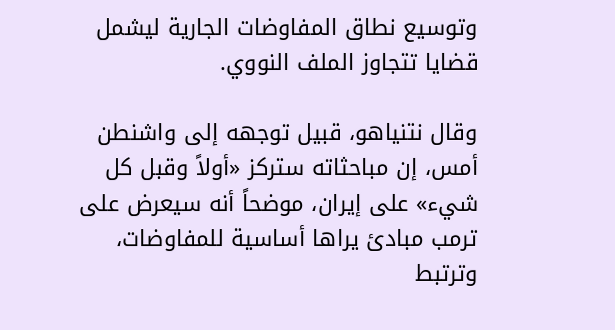وتوسيع نطاق المفاوضات الجارية ليشمل قضايا تتجاوز الملف النووي.

وقال نتنياهو، قبيل توجهه إلى واشنطن أمس، إن مباحثاته ستركز «أولاً وقبل كل شيء» على إيران، موضحاً أنه سيعرض على ترمب مبادئ يراها أساسية للمفاوضات، وترتبط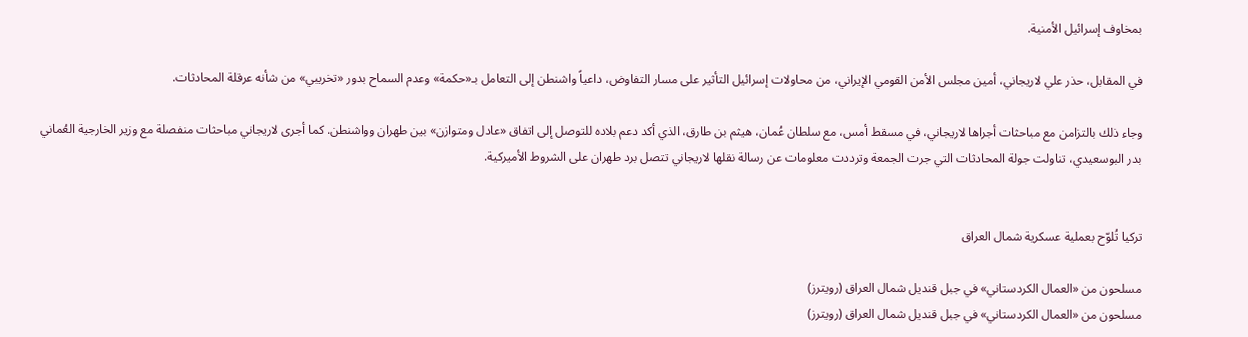بمخاوف إسرائيل الأمنية.

في المقابل، حذر علي لاريجاني، أمين مجلس الأمن القومي الإيراني، من محاولات إسرائيل التأثير على مسار التفاوض، داعياً واشنطن إلى التعامل بـ«حكمة» وعدم السماح بدور «تخريبي» من شأنه عرقلة المحادثات.

وجاء ذلك بالتزامن مع مباحثات أجراها لاريجاني، في مسقط أمس، مع سلطان عُمان، هيثم بن طارق، الذي أكد دعم بلاده للتوصل إلى اتفاق «عادل ومتوازن» بين طهران وواشنطن. كما أجرى لاريجاني مباحثات منفصلة مع وزير الخارجية العُماني بدر البوسعيدي، تناولت جولة المحادثات التي جرت الجمعة وترددت معلومات عن رسالة نقلها لاريجاني تتصل برد طهران على الشروط الأميركية.


تركيا تُلوّح بعملية عسكرية شمال العراق

مسلحون من «العمال الكردستاني» في جبل قنديل شمال العراق (رويترز)
مسلحون من «العمال الكردستاني» في جبل قنديل شمال العراق (رويترز)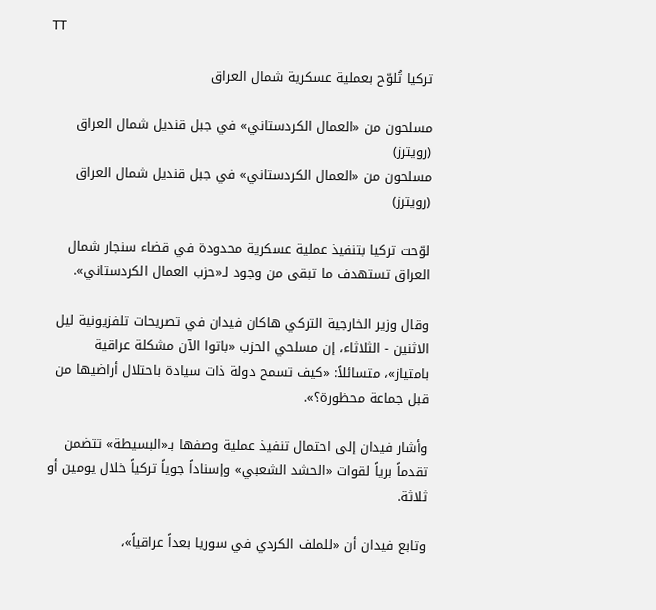TT

تركيا تُلوّح بعملية عسكرية شمال العراق

مسلحون من «العمال الكردستاني» في جبل قنديل شمال العراق (رويترز)
مسلحون من «العمال الكردستاني» في جبل قنديل شمال العراق (رويترز)

لوّحت تركيا بتنفيذ عملية عسكرية محدودة في قضاء سنجار شمال العراق تستهدف ما تبقى من وجود لـ«حزب العمال الكردستاني».

وقال وزير الخارجية التركي هاكان فيدان في تصريحات تلفزيونية ليل الاثنين - الثلاثاء، إن مسلحي الحزب «باتوا الآن مشكلة عراقية بامتياز»، متسائلاً: «كيف تسمح دولة ذات سيادة باحتلال أراضيها من قبل جماعة محظورة؟».

وأشار فيدان إلى احتمال تنفيذ عملية وصفها بـ«البسيطة» تتضمن تقدماً برياً لقوات «الحشد الشعبي» وإسناداً جوياً تركياً خلال يومين أو ثلاثة.

وتابع فيدان أن «للملف الكردي في سوريا بعداً عراقياً»،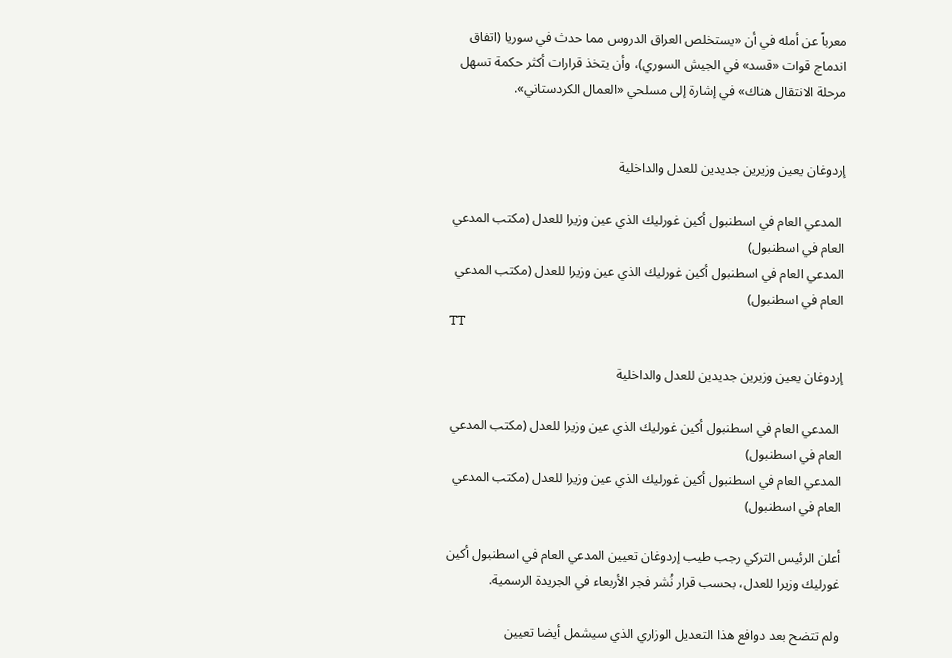معرباً عن أمله في أن «يستخلص العراق الدروس مما حدث في سوريا (اتفاق اندماج قوات «قسد» في الجيش السوري)، وأن يتخذ قرارات أكثر حكمة تسهل مرحلة الانتقال هناك» في إشارة إلى مسلحي «العمال الكردستاني».


إردوغان يعين وزيرين جديدين للعدل والداخلية

 المدعي العام في اسطنبول أكين غورليك الذي عين وزيرا للعدل (مكتب المدعي العام في اسطنبول)
المدعي العام في اسطنبول أكين غورليك الذي عين وزيرا للعدل (مكتب المدعي العام في اسطنبول)
TT

إردوغان يعين وزيرين جديدين للعدل والداخلية

 المدعي العام في اسطنبول أكين غورليك الذي عين وزيرا للعدل (مكتب المدعي العام في اسطنبول)
المدعي العام في اسطنبول أكين غورليك الذي عين وزيرا للعدل (مكتب المدعي العام في اسطنبول)

أعلن الرئيس التركي رجب طيب إردوغان تعيين المدعي العام في اسطنبول أكين غورليك وزيرا للعدل، بحسب قرار نُشر فجر الأربعاء في الجريدة الرسمية.

ولم تتضح بعد دوافع هذا التعديل الوزاري الذي سيشمل أيضا تعيين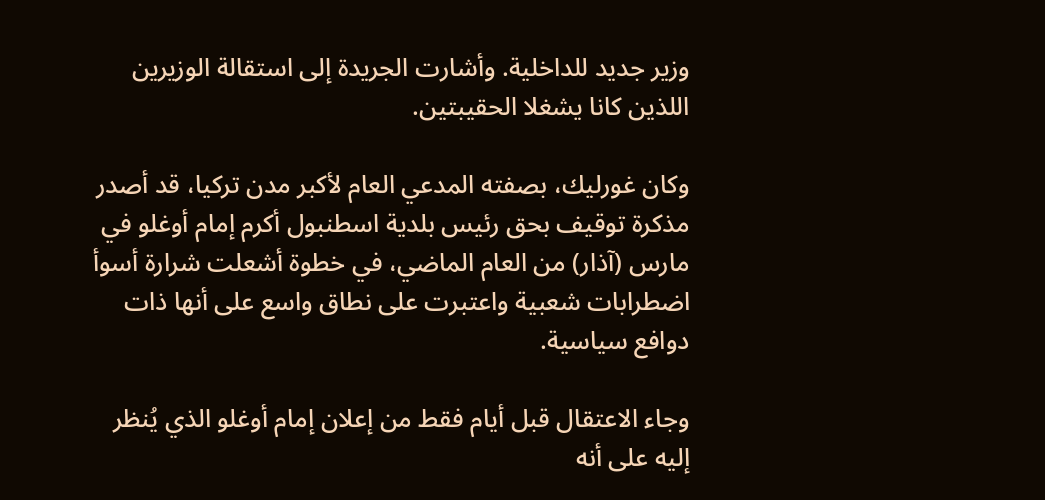وزير جديد للداخلية. وأشارت الجريدة إلى استقالة الوزيرين اللذين كانا يشغلا الحقيبتين.

وكان غورليك، بصفته المدعي العام لأكبر مدن تركيا، قد أصدر مذكرة توقيف بحق رئيس بلدية اسطنبول أكرم إمام أوغلو في مارس (آذار) من العام الماضي، في خطوة أشعلت شرارة أسوأ اضطرابات شعبية واعتبرت على نطاق واسع على أنها ذات دوافع سياسية.

وجاء الاعتقال قبل أيام فقط من إعلان إمام أوغلو الذي يُنظر إليه على أنه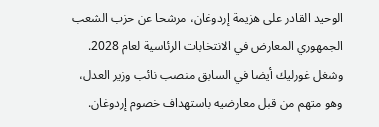الوحيد القادر على هزيمة إردوغان، مرشحا عن حزب الشعب الجمهوري المعارض في الانتخابات الرئاسية لعام 2028. وشغل غورليك أيضا في السابق منصب نائب وزير العدل، وهو متهم من قبل معارضيه باستهداف خصوم إردوغان.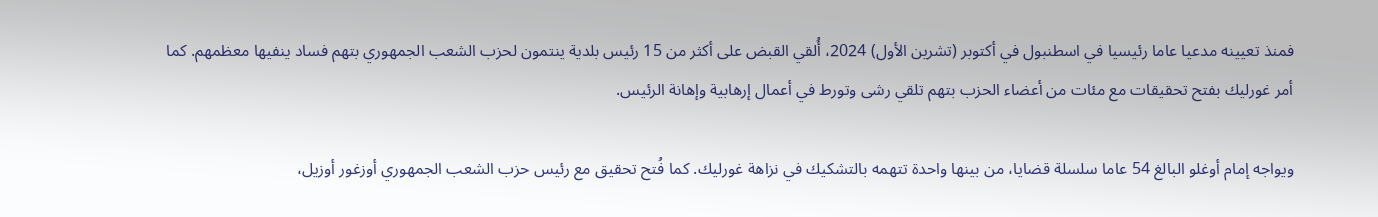فمنذ تعيينه مدعيا عاما رئيسيا في اسطنبول في أكتوبر (تشرين الأول) 2024، أُلقي القبض على أكثر من 15 رئيس بلدية ينتمون لحزب الشعب الجمهوري بتهم فساد ينفيها معظمهم. كما أمر غورليك بفتح تحقيقات مع مئات من أعضاء الحزب بتهم تلقي رشى وتورط في أعمال إرهابية وإهانة الرئيس.

ويواجه إمام أوغلو البالغ 54 عاما سلسلة قضايا، من بينها واحدة تتهمه بالتشكيك في نزاهة غورليك. كما فُتح تحقيق مع رئيس حزب الشعب الجمهوري أوزغور أوزيل،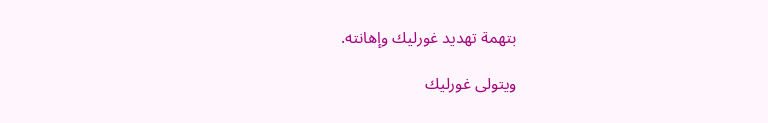بتهمة تهديد غورليك وإهانته.

ويتولى غورليك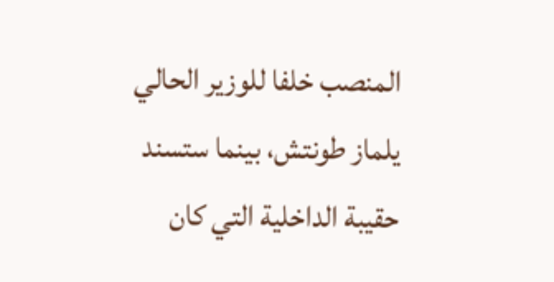المنصب خلفا للوزير الحالي يلماز طونتش، بينما ستسند حقيبة الداخلية التي كان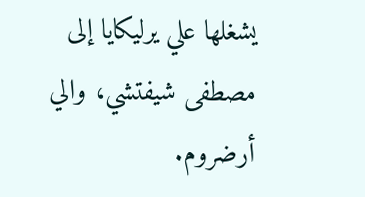يشغلها علي يرليكايا إلى مصطفى شيفتشي، والي أرضروم.